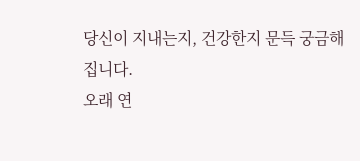당신이 지내는지, 건강한지 문득 궁금해집니다.
오래 연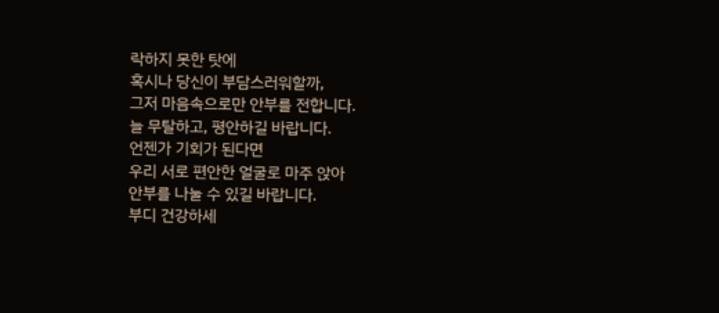락하지 못한 탓에
혹시나 당신이 부담스러워할까,
그저 마음속으로만 안부를 전합니다.
늘 무탈하고, 평안하길 바랍니다.
언젠가 기회가 된다면
우리 서로 편안한 얼굴로 마주 앉아
안부를 나눌 수 있길 바랍니다.
부디 건강하세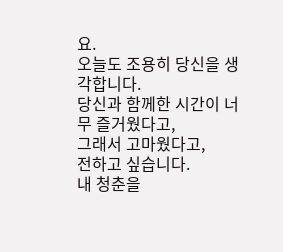요.
오늘도 조용히 당신을 생각합니다.
당신과 함께한 시간이 너무 즐거웠다고,
그래서 고마웠다고,
전하고 싶습니다.
내 청춘을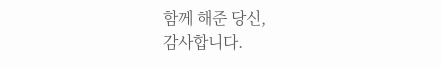함께 해준 당신,
감사합니다.